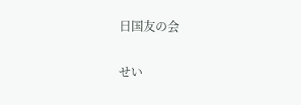日国友の会

せい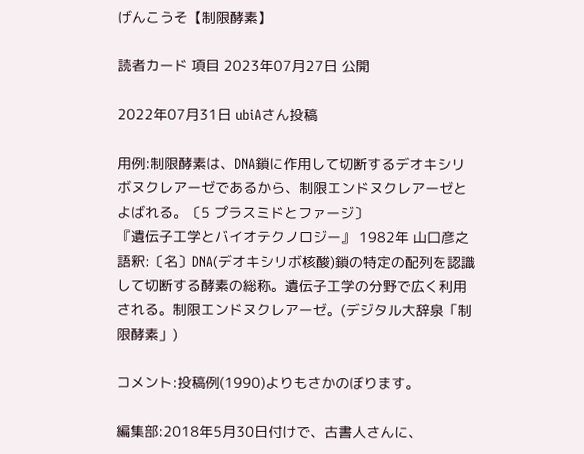げんこうそ【制限酵素】

読者カード 項目 2023年07月27日 公開

2022年07月31日 ubiAさん投稿

用例:制限酵素は、DNA鎖に作用して切断するデオキシリボヌクレアーゼであるから、制限エンドヌクレアーゼとよばれる。〔5 プラスミドとファージ〕
『遺伝子工学とバイオテクノロジー』 1982年 山口彦之
語釈:〔名〕DNA(デオキシリボ核酸)鎖の特定の配列を認識して切断する酵素の総称。遺伝子工学の分野で広く利用される。制限エンドヌクレアーゼ。(デジタル大辞泉「制限酵素」)

コメント:投稿例(1990)よりもさかのぼります。

編集部:2018年5月30日付けで、古書人さんに、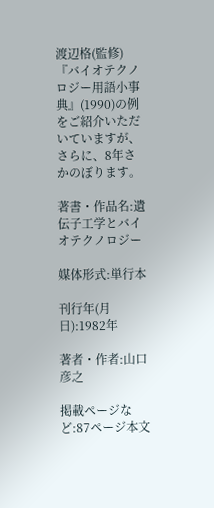渡辺格(監修)『バイオテクノロジー用語小事典』(1990)の例をご紹介いただいていますが、さらに、8年さかのぼります。

著書・作品名:遺伝子工学とバイオテクノロジー

媒体形式:単行本

刊行年(月日):1982年

著者・作者:山口彦之

掲載ページなど:87ページ本文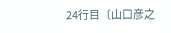24行目〔山口彦之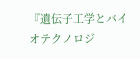『遺伝子工学とバイオテクノロジ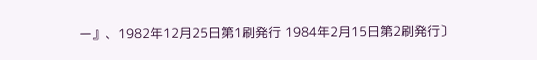ー』、1982年12月25日第1刷発行 1984年2月15日第2刷発行〕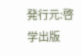発行元:啓学出版